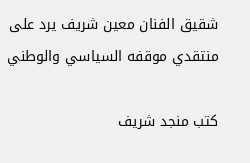شقيق الفنان معين شريف يرد على منتقدي موقفه السياسي والوطني

كتب منجد شريف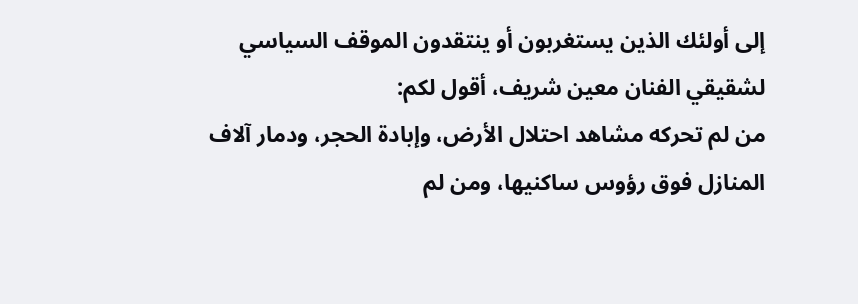إلى أولئك الذين يستغربون أو ينتقدون الموقف السياسي لشقيقي الفنان معين شريف، أقول لكم:
من لم تحركه مشاهد احتلال الأرض، وإبادة الحجر، ودمار آلاف المنازل فوق رؤوس ساكنيها، ومن لم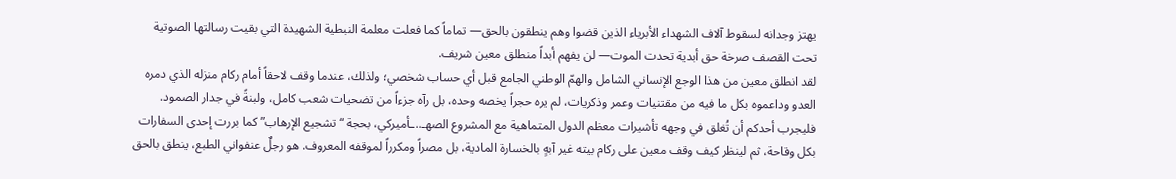يهتز وجدانه لسقوط آلاف الشهداء الأبرياء الذين قضوا وهم ينطقون بالحق— تماماً كما فعلت معلمة النبطية الشهيدة التي بقيت رسالتها الصوتية تحت القصف صرخة حق أبدية تحدت الموت— لن يفهم أبداً منطلق معين شريف.
لقد انطلق معين من هذا الوجع الإنساني الشامل والهمّ الوطني الجامع قبل أي حساب شخصي؛ ولذلك، عندما وقف لاحقاً أمام ركام منزله الذي دمره العدو وداعموه بكل ما فيه من مقتنيات وعمر وذكريات، لم يره حجراً يخصه وحده، بل رآه جزءاً من تضحيات شعب كامل، ولبنةً في جدار الصمود.
فليجرب أحدكم أن تُغلق في وجهه تأشيرات معظم الدول المتماهية مع المشروع الصهـ..ـأميركي، بحجة “تشجيع الإرهاب” كما بررت إحدى السفارات بكل وقاحة، ثم لينظر كيف وقف معين على ركام بيته غير آبهٍ بالخسارة المادية، بل مصراً ومكرراً لموقفه المعروف. هو رجلٌ عنفواني الطبع، ينطق بالحق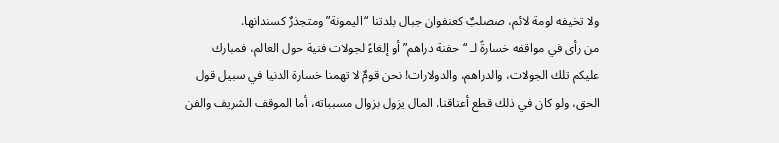ولا تخيفه لومة لائم، صصلبٌ كعنفوان جبال بلدتنا “اليمونة” ومتجذرٌ كسندانها.
من رأى في مواقفه خسارةً لـ “حفنة دراهم” أو إلغاءً لجولات فنية حول العالم، فمبارك عليكم تلك الجولات، والدراهم، والدولارات! نحن قومٌ لا تهمنا خسارة الدنيا في سبيل قول الحق، ولو كان في ذلك قطع أعناقنا. المال يزول بزوال مسبباته، أما الموقف الشريف والفن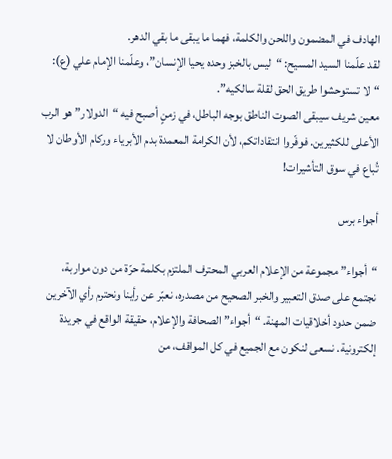الهادف في المضمون واللحن والكلمة، فهما ما يبقى ما بقي الدهر.
لقد علّمنا السيد المسيح: “ليس بالخبز وحده يحيا الإنسان”، وعلّمنا الإمام علي (ع): “لا تستوحشوا طريق الحق لقلة سالكيه”.
معين شريف سيبقى الصوت الناطق بوجه الباطل، في زمنٍ أصبح فيه “الدولار” هو الرب الأعلى للكثيرين. فوفّروا انتقاداتكم، لأن الكرامة المعمدة بدم الأبرياء وركام الأوطان لا تُباع في سوق التأشيرات!

أجواء برس

“أجواء” مجموعة من الإعلام العربي المحترف الملتزم بكلمة حرّة من دون مواربة، نجتمع على صدق التعبير والخبر الصحيح من مصدره، نعبّر عن رأينا ونحترم رأي الآخرين ضمن حدود أخلاقيات المهنة. “أجواء” الصحافة والإعلام، حقيقة الواقع في جريدة إلكترونية. نسعى لنكون مع الجميع في كل المواقف، من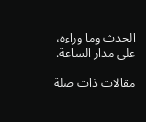الحدث وما وراءه، على مدار الساعة.

مقالات ذات صلة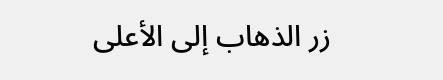زر الذهاب إلى الأعلى